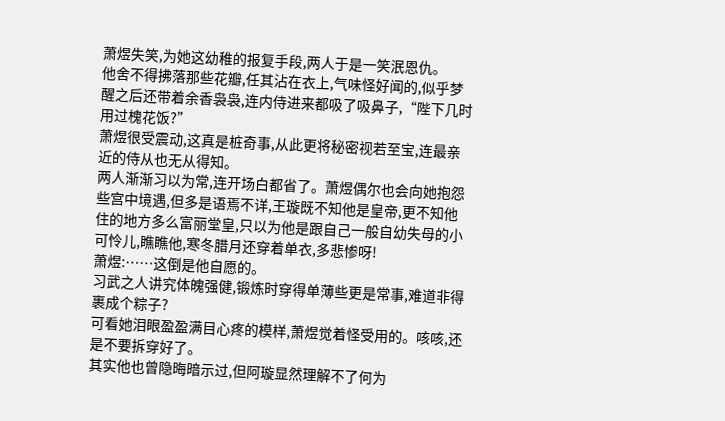萧煜失笑,为她这幼稚的报复手段,两人于是一笑泯恩仇。
他舍不得拂落那些花瓣,任其沾在衣上,气味怪好闻的,似乎梦醒之后还带着余香袅袅,连内侍进来都吸了吸鼻子,“陛下几时用过槐花饭?”
萧煜很受震动,这真是桩奇事,从此更将秘密视若至宝,连最亲近的侍从也无从得知。
两人渐渐习以为常,连开场白都省了。萧煜偶尔也会向她抱怨些宫中境遇,但多是语焉不详,王璇既不知他是皇帝,更不知他住的地方多么富丽堂皇,只以为他是跟自己一般自幼失母的小可怜儿,瞧瞧他,寒冬腊月还穿着单衣,多悲惨呀!
萧煜:……这倒是他自愿的。
习武之人讲究体魄强健,锻炼时穿得单薄些更是常事,难道非得裹成个粽子?
可看她泪眼盈盈满目心疼的模样,萧煜觉着怪受用的。咳咳,还是不要拆穿好了。
其实他也曾隐晦暗示过,但阿璇显然理解不了何为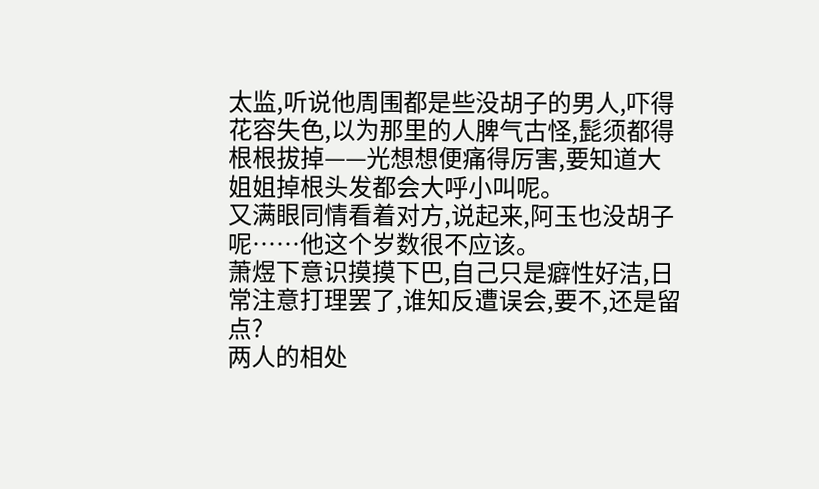太监,听说他周围都是些没胡子的男人,吓得花容失色,以为那里的人脾气古怪,髭须都得根根拔掉——光想想便痛得厉害,要知道大姐姐掉根头发都会大呼小叫呢。
又满眼同情看着对方,说起来,阿玉也没胡子呢……他这个岁数很不应该。
萧煜下意识摸摸下巴,自己只是癖性好洁,日常注意打理罢了,谁知反遭误会,要不,还是留点?
两人的相处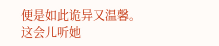便是如此诡异又温馨。
这会儿听她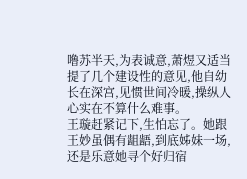噜苏半天,为表诚意,萧煜又适当提了几个建设性的意见,他自幼长在深宫,见惯世间冷暖,操纵人心实在不算什么难事。
王璇赶紧记下,生怕忘了。她跟王妙虽偶有龃龉,到底姊妹一场,还是乐意她寻个好归宿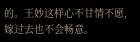的。王妙这样心不甘情不愿,嫁过去也不会畅意。